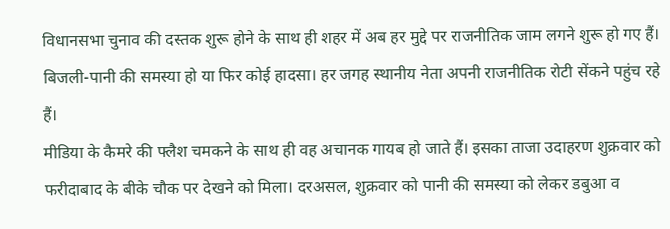विधानसभा चुनाव की दस्तक शुरू होने के साथ ही शहर में अब हर मुद्दे पर राजनीतिक जाम लगने शुरू हो गए हैं। बिजली-पानी की समस्या हो या फिर कोई हादसा। हर जगह स्थानीय नेता अपनी राजनीतिक रोटी सेंकने पहुंच रहे हैं।
मीडिया के कैमरे की फ्लैश चमकने के साथ ही वह अचानक गायब हो जाते हैं। इसका ताजा उदाहरण शुक्रवार को फरीदाबाद के बीके चौक पर देखने को मिला। दरअसल, शुक्रवार को पानी की समस्या को लेकर डबुआ व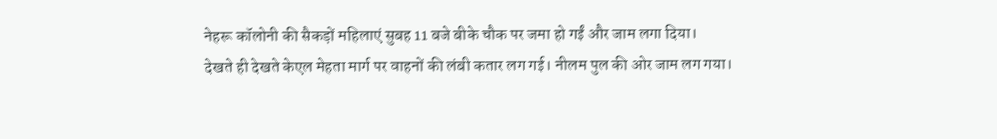नेहरू कॉलोनी की सैकड़ों महिलाएं सुबह 11 बजे बीके चौक पर जमा हो गईं और जाम लगा दिया।
देखते ही देखते केएल मेहता मार्ग पर वाहनों की लंबी कतार लग गई। नीलम पुल की ओर जाम लग गया।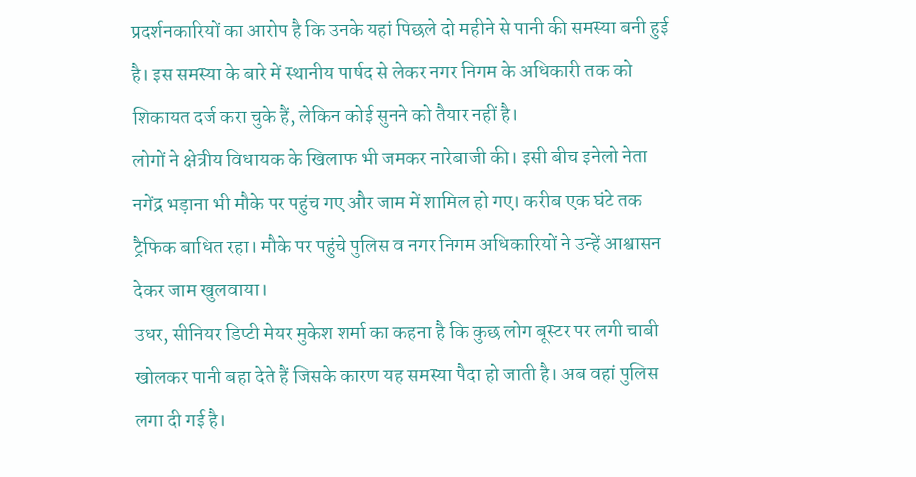प्रदर्शनकारियों का आरोप है कि उनके यहां पिछले दो महीने से पानी की समस्या बनी हुई है। इस समस्या के बारे में स्थानीय पार्षद से लेकर नगर निगम के अधिकारी तक को शिकायत दर्ज करा चुके हैं, लेकिन कोई सुनने को तैयार नहीं है।
लोगों ने क्षेत्रीय विधायक के खिलाफ भी जमकर नारेबाजी की। इसी बीच इनेलो नेता नगेंद्र भड़ाना भी मौके पर पहुंच गए और जाम में शामिल हो गए। करीब एक घंटे तक ट्रैफिक बाधित रहा। मौके पर पहुंचे पुलिस व नगर निगम अधिकारियों ने उन्हें आश्वासन देकर जाम खुलवाया।
उधर, सीनियर डिप्टी मेयर मुकेश शर्मा का कहना है कि कुछ लोग बूस्टर पर लगी चाबी खोलकर पानी बहा देते हैं जिसके कारण यह समस्या पैदा हो जाती है। अब वहां पुलिस लगा दी गई है।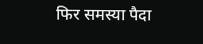फिर समस्या पैदा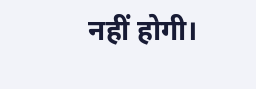नहीं होगी।